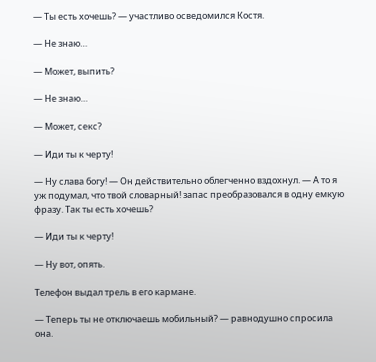— Ты есть хочешь? — участливо осведомился Костя.

— Не знаю…

— Может, выпить?

— Не знаю…

— Может, секс?

— Иди ты к черту!

— Ну слава богу! — Он действительно облегченно вздохнул. — А то я уж подумал, что твой словарный! запас преобразовался в одну емкую фразу. Так ты есть хочешь?

— Иди ты к черту!

— Ну вот, опять.

Телефон выдал трель в его кармане.

— Теперь ты не отключаешь мобильный? — равнодушно спросила она.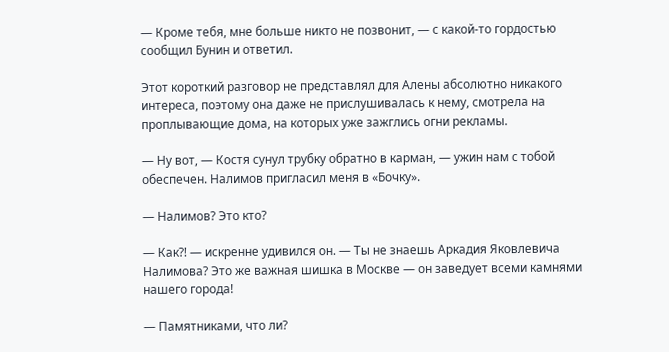— Кроме тебя, мне больше никто не позвонит, — с какой-то гордостью сообщил Бунин и ответил.

Этот короткий разговор не представлял для Алены абсолютно никакого интереса, поэтому она даже не прислушивалась к нему, смотрела на проплывающие дома, на которых уже зажглись огни рекламы.

— Ну вот, — Костя сунул трубку обратно в карман, — ужин нам с тобой обеспечен. Налимов пригласил меня в «Бочку».

— Налимов? Это кто?

— Как?! — искренне удивился он. — Ты не знаешь Аркадия Яковлевича Налимова? Это же важная шишка в Москве — он заведует всеми камнями нашего города!

— Памятниками, что ли?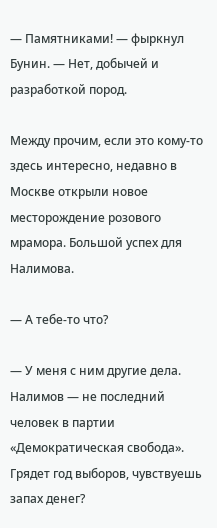— Памятниками! — фыркнул Бунин. — Нет, добычей и разработкой пород.

Между прочим, если это кому-то здесь интересно, недавно в Москве открыли новое месторождение розового мрамора. Большой успех для Налимова.

— А тебе-то что?

— У меня с ним другие дела. Налимов — не последний человек в партии «Демократическая свобода». Грядет год выборов, чувствуешь запах денег?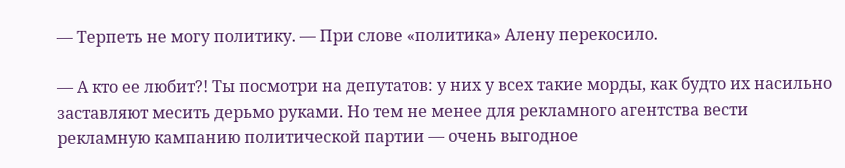— Терпеть не могу политику. — При слове «политика» Алену перекосило.

— А кто ее любит?! Ты посмотри на депутатов: у них у всех такие морды, как будто их насильно заставляют месить дерьмо руками. Но тем не менее для рекламного агентства вести рекламную кампанию политической партии — очень выгодное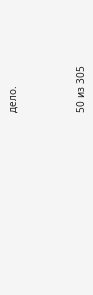дело.



50 из 305